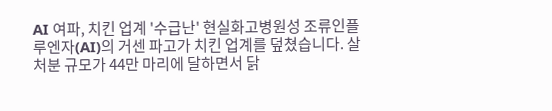AI 여파, 치킨 업계 '수급난' 현실화고병원성 조류인플루엔자(AI)의 거센 파고가 치킨 업계를 덮쳤습니다. 살처분 규모가 44만 마리에 달하면서 닭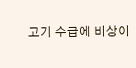고기 수급에 비상이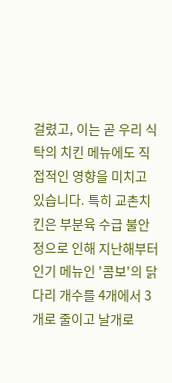걸렸고, 이는 곧 우리 식탁의 치킨 메뉴에도 직접적인 영향을 미치고 있습니다. 특히 교촌치킨은 부분육 수급 불안정으로 인해 지난해부터 인기 메뉴인 '콤보'의 닭다리 개수를 4개에서 3개로 줄이고 날개로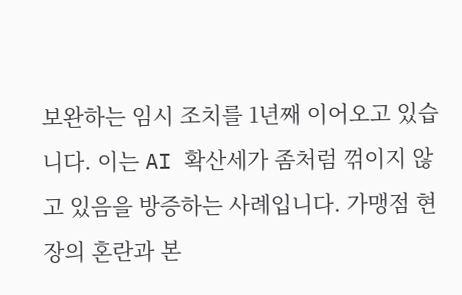보완하는 임시 조치를 1년째 이어오고 있습니다. 이는 AI 확산세가 좀처럼 꺾이지 않고 있음을 방증하는 사례입니다. 가맹점 현장의 혼란과 본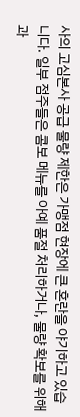사의 고심본사 공급 물량 제한은 가맹점 현장에 큰 혼란을 야기하고 있습니다. 일부 점주들은 콤보 메뉴를 아예 품절 처리하거나, 물량 확보를 위해 과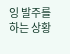잉 발주를 하는 상황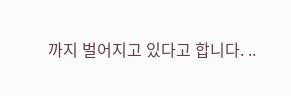까지 벌어지고 있다고 합니다. ..